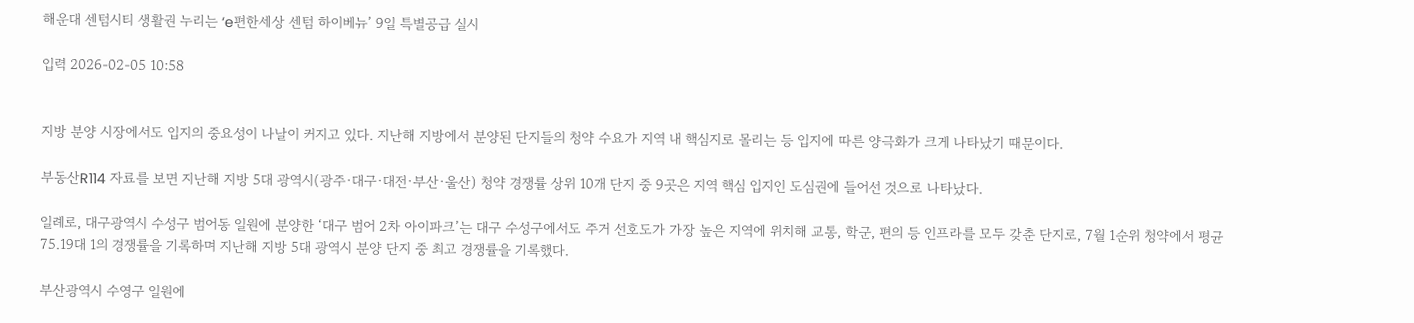해운대 센텀시티 생활권 누리는 ‘e편한세상 센텀 하이베뉴’ 9일 특별공급 실시

입력 2026-02-05 10:58


지방 분양 시장에서도 입지의 중요성이 나날이 커지고 있다. 지난해 지방에서 분양된 단지들의 청약 수요가 지역 내 핵심지로 몰리는 등 입지에 따른 양극화가 크게 나타났기 때문이다.

부동산R114 자료를 보면 지난해 지방 5대 광역시(광주·대구·대전·부산·울산) 청약 경쟁률 상위 10개 단지 중 9곳은 지역 핵심 입지인 도심권에 들어선 것으로 나타났다.

일례로, 대구광역시 수성구 범어동 일원에 분양한 ‘대구 범어 2차 아이파크’는 대구 수성구에서도 주거 선호도가 가장 높은 지역에 위치해 교통, 학군, 편의 등 인프라를 모두 갖춘 단지로, 7월 1순위 청약에서 평균 75.19대 1의 경쟁률을 기록하며 지난해 지방 5대 광역시 분양 단지 중 최고 경쟁률을 기록했다.

부산광역시 수영구 일원에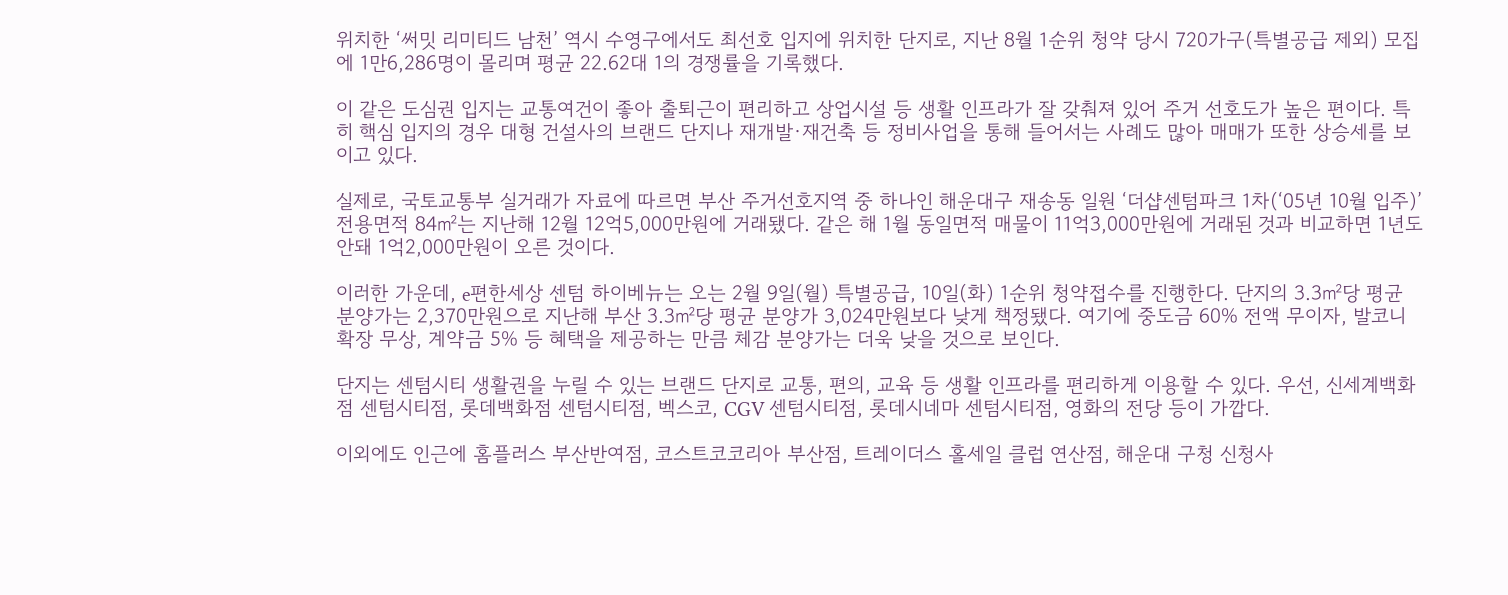위치한 ‘써밋 리미티드 남천’ 역시 수영구에서도 최선호 입지에 위치한 단지로, 지난 8월 1순위 청약 당시 720가구(특별공급 제외) 모집에 1만6,286명이 몰리며 평균 22.62대 1의 경쟁률을 기록했다.

이 같은 도심권 입지는 교통여건이 좋아 출퇴근이 편리하고 상업시설 등 생활 인프라가 잘 갖춰져 있어 주거 선호도가 높은 편이다. 특히 핵심 입지의 경우 대형 건설사의 브랜드 단지나 재개발·재건축 등 정비사업을 통해 들어서는 사례도 많아 매매가 또한 상승세를 보이고 있다.

실제로, 국토교통부 실거래가 자료에 따르면 부산 주거선호지역 중 하나인 해운대구 재송동 일원 ‘더샵센텀파크 1차(‘05년 10월 입주)’ 전용면적 84㎡는 지난해 12월 12억5,000만원에 거래됐다. 같은 해 1월 동일면적 매물이 11억3,000만원에 거래된 것과 비교하면 1년도 안돼 1억2,000만원이 오른 것이다.

이러한 가운데, e편한세상 센텀 하이베뉴는 오는 2월 9일(월) 특별공급, 10일(화) 1순위 청약접수를 진행한다. 단지의 3.3㎡당 평균 분양가는 2,370만원으로 지난해 부산 3.3㎡당 평균 분양가 3,024만원보다 낮게 책정됐다. 여기에 중도금 60% 전액 무이자, 발코니 확장 무상, 계약금 5% 등 혜택을 제공하는 만큼 체감 분양가는 더욱 낮을 것으로 보인다.

단지는 센텀시티 생활권을 누릴 수 있는 브랜드 단지로 교통, 편의, 교육 등 생활 인프라를 편리하게 이용할 수 있다. 우선, 신세계백화점 센텀시티점, 롯데백화점 센텀시티점, 벡스코, CGV 센텀시티점, 롯데시네마 센텀시티점, 영화의 전당 등이 가깝다.

이외에도 인근에 홈플러스 부산반여점, 코스트코코리아 부산점, 트레이더스 홀세일 클럽 연산점, 해운대 구청 신청사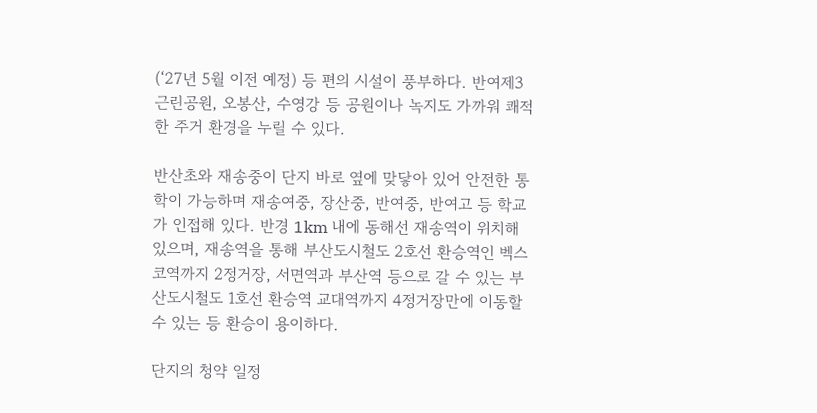(‘27년 5월 이전 예정) 등 편의 시설이 풍부하다. 반여제3근린공원, 오봉산, 수영강 등 공원이나 녹지도 가까워 쾌적한 주거 환경을 누릴 수 있다.

반산초와 재송중이 단지 바로 옆에 맞닿아 있어 안전한 통학이 가능하며 재송여중, 장산중, 반여중, 반여고 등 학교가 인접해 있다. 반경 1km 내에 동해선 재송역이 위치해 있으며, 재송역을 통해 부산도시철도 2호선 환승역인 벡스코역까지 2정거장, 서면역과 부산역 등으로 갈 수 있는 부산도시철도 1호선 환승역 교대역까지 4정거장만에 이동할 수 있는 등 환승이 용이하다.

단지의 청약 일정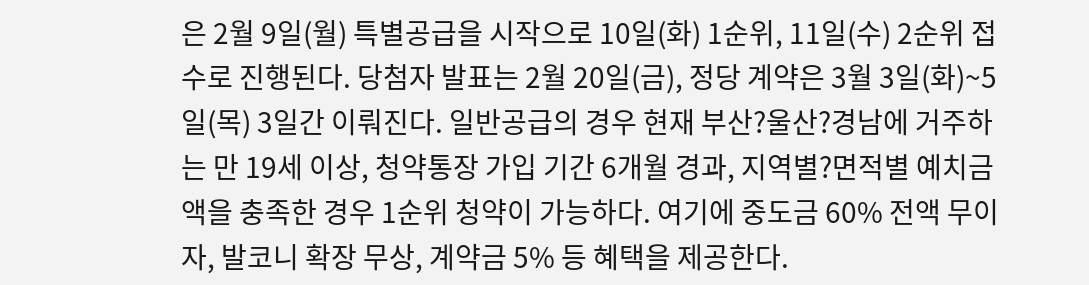은 2월 9일(월) 특별공급을 시작으로 10일(화) 1순위, 11일(수) 2순위 접수로 진행된다. 당첨자 발표는 2월 20일(금), 정당 계약은 3월 3일(화)~5일(목) 3일간 이뤄진다. 일반공급의 경우 현재 부산?울산?경남에 거주하는 만 19세 이상, 청약통장 가입 기간 6개월 경과, 지역별?면적별 예치금액을 충족한 경우 1순위 청약이 가능하다. 여기에 중도금 60% 전액 무이자, 발코니 확장 무상, 계약금 5% 등 혜택을 제공한다.